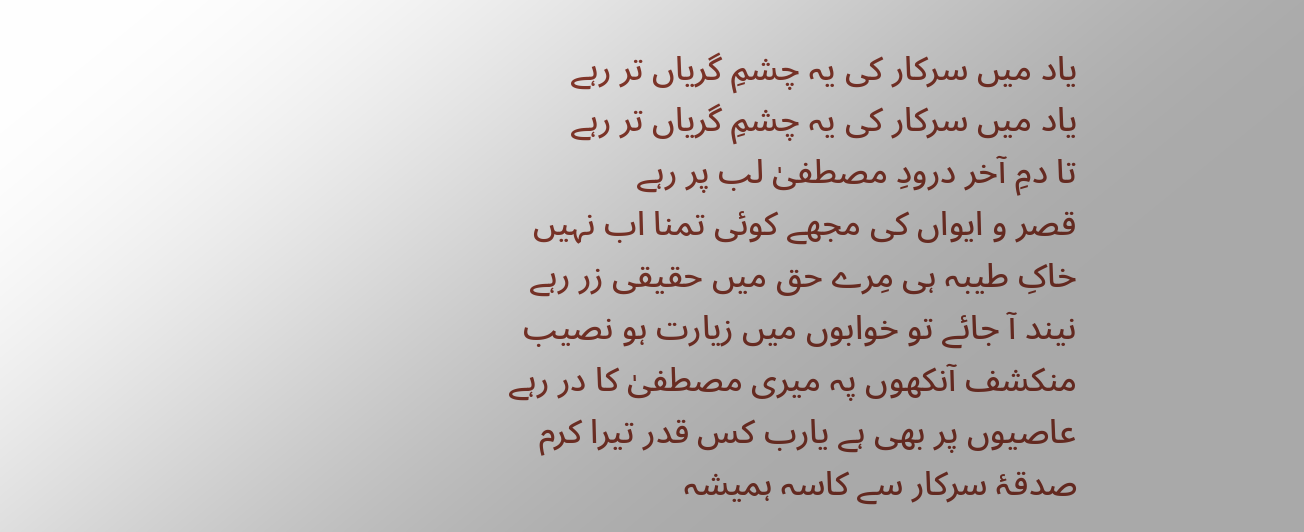یاد میں سرکار کی یہ چشمِ گریاں تر رہے
یاد میں سرکار کی یہ چشمِ گریاں تر رہے
تا دمِ آخر درودِ مصطفیٰ لب پر رہے
قصر و ایواں کی مجھے کوئی تمنا اب نہیں
خاکِ طیبہ ہی مِرے حق میں حقیقی زر رہے
نیند آ جائے تو خوابوں میں زیارت ہو نصیب
منکشف آنکھوں پہ میری مصطفیٰ کا در رہے
عاصیوں پر بھی ہے یارب کس قدر تیرا کرم
صدقۂ سرکار سے کاسہ ہمیشہ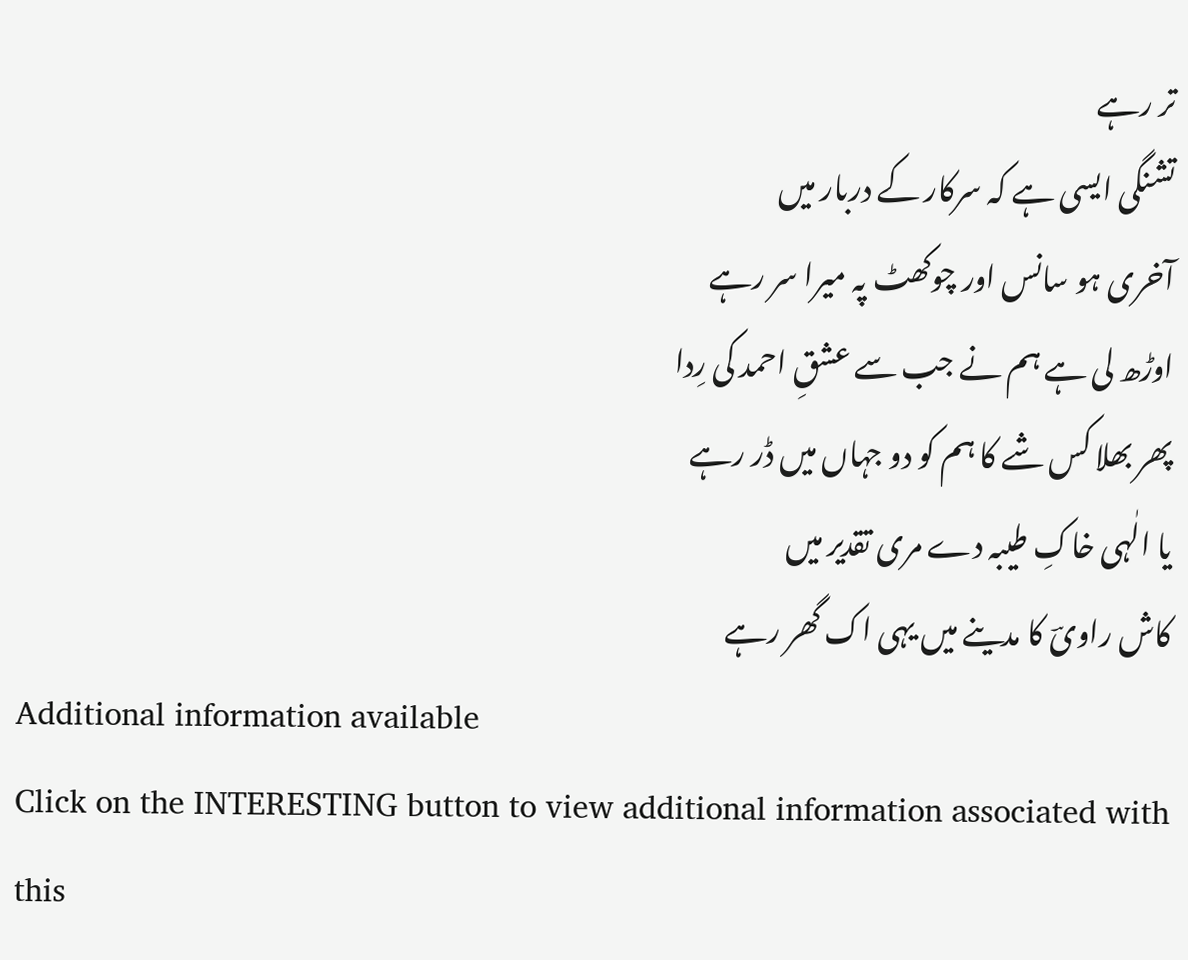تر رہے
تشنگی ایسی ہے کہ سرکار کے دربار میں
آخری ہو سانس اور چوکھٹ پہ میرا سر رہے
اوڑھ لی ہے ہم نے جب سے عشقِ احمد کی رِدا
پھر بھلا کس شے کا ہم کو دو جہاں میں ڈر رہے
یا الٰہی خاکِ طیبہ دے مری تقدیر میں
کاش راویؔ کا مدینے میں یہی اک گھر رہے
Additional information available
Click on the INTERESTING button to view additional information associated with this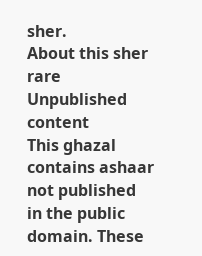sher.
About this sher
rare Unpublished content
This ghazal contains ashaar not published in the public domain. These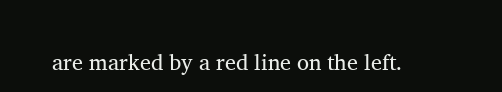are marked by a red line on the left.